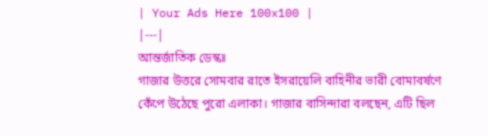| Your Ads Here 100x100 |
|---|
আন্তর্জাতিক ডেস্কঃ
গাজার উত্তরে সোমবার রাতে ইসরায়েলি বাহিনীর ভারী বোমাবর্ষণে কেঁপে উঠেছে পুরো এলাকা। গাজার বাসিন্দারা বলছেন, এটি ছিল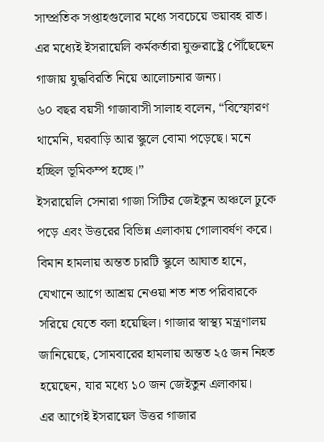সাম্প্রতিক সপ্তাহগুলোর মধ্যে সবচেয়ে ভয়াবহ রাত। এর মধ্যেই ইসরায়েলি কর্মকর্তারা যুক্তরাষ্ট্রে পৌঁছেছেন গাজায় যুদ্ধবিরতি নিয়ে আলোচনার জন্য।
৬০ বছর বয়সী গাজাবাসী সালাহ বলেন, “বিস্ফোরণ থামেনি, ঘরবাড়ি আর স্কুলে বোমা পড়েছে। মনে হচ্ছিল ভূমিকম্প হচ্ছে।”
ইসরায়েলি সেনারা গাজা সিটির জেইতুন অঞ্চলে ঢুকে পড়ে এবং উত্তরের বিভিন্ন এলাকায় গোলাবর্ষণ করে। বিমান হামলায় অন্তত চারটি স্কুলে আঘাত হানে, যেখানে আগে আশ্রয় নেওয়া শত শত পরিবারকে সরিয়ে যেতে বলা হয়েছিল। গাজার স্বাস্থ্য মন্ত্রণালয় জানিয়েছে, সোমবারের হামলায় অন্তত ২৫ জন নিহত হয়েছেন, যার মধ্যে ১০ জন জেইতুন এলাকায়।
এর আগেই ইসরায়েল উত্তর গাজার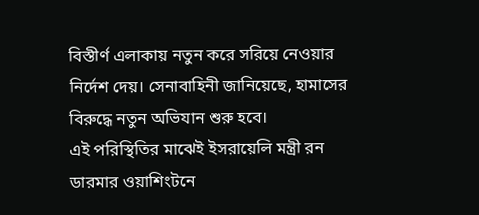বিস্তীর্ণ এলাকায় নতুন করে সরিয়ে নেওয়ার নির্দেশ দেয়। সেনাবাহিনী জানিয়েছে, হামাসের বিরুদ্ধে নতুন অভিযান শুরু হবে।
এই পরিস্থিতির মাঝেই ইসরায়েলি মন্ত্রী রন ডারমার ওয়াশিংটনে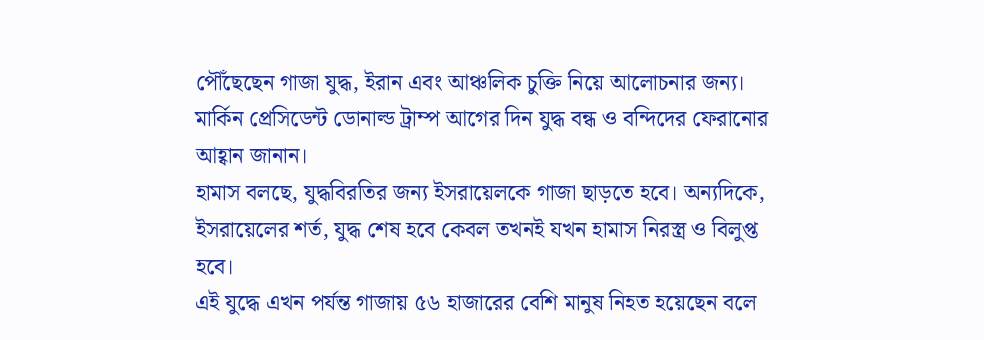পৌঁছেছেন গাজা যুদ্ধ, ইরান এবং আঞ্চলিক চুক্তি নিয়ে আলোচনার জন্য। মার্কিন প্রেসিডেন্ট ডোনাল্ড ট্রাম্প আগের দিন যুদ্ধ বন্ধ ও বন্দিদের ফেরানোর আহ্বান জানান।
হামাস বলছে, যুদ্ধবিরতির জন্য ইসরায়েলকে গাজা ছাড়তে হবে। অন্যদিকে, ইসরায়েলের শর্ত, যুদ্ধ শেষ হবে কেবল তখনই যখন হামাস নিরস্ত্র ও বিলুপ্ত হবে।
এই যুদ্ধে এখন পর্যন্ত গাজায় ৫৬ হাজারের বেশি মানুষ নিহত হয়েছেন বলে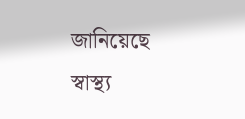জানিয়েছে স্বাস্থ্য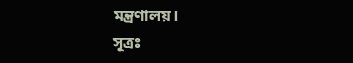মন্ত্রণালয়।
সূত্রঃ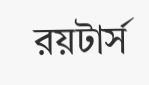রয়টার্স